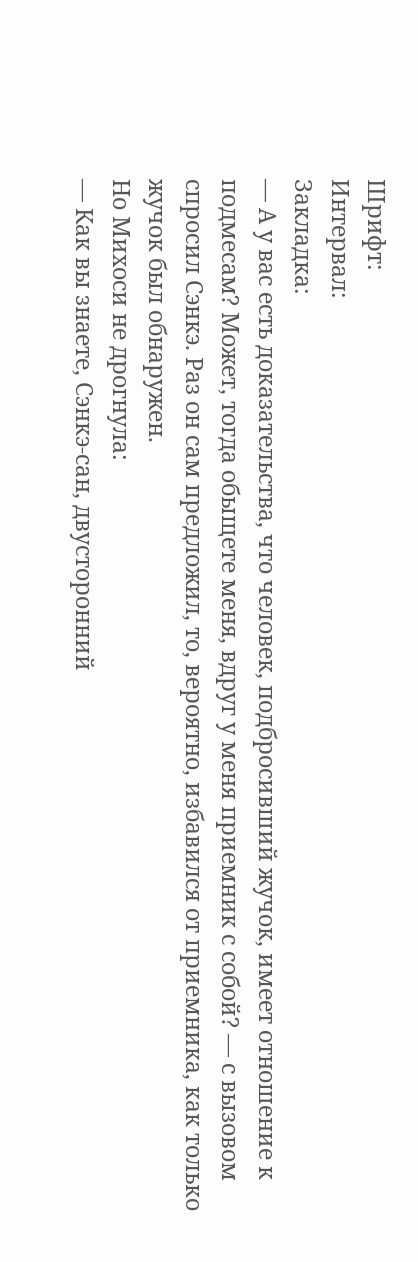Шрифт:
Интервал:
Закладка:
— А у вас есть доказательства, что человек, подбросивший жучок, имеет отношение к подмесам? Может, тогда обыщете меня, вдруг у меня приемник с собой? — с вызовом спросил Сэнкэ. Раз он сам предложил, то, вероятно, избавился от приемника, как только жучок был обнаружен.
Но Михоси не дрогнула:
— Как вы знаете, Сэнкэ-сан, двусторонний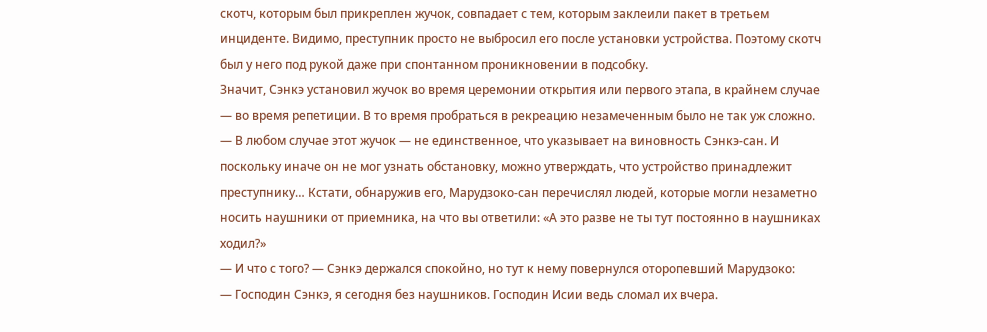скотч, которым был прикреплен жучок, совпадает с тем, которым заклеили пакет в третьем инциденте. Видимо, преступник просто не выбросил его после установки устройства. Поэтому скотч был у него под рукой даже при спонтанном проникновении в подсобку.
Значит, Сэнкэ установил жучок во время церемонии открытия или первого этапа, в крайнем случае — во время репетиции. В то время пробраться в рекреацию незамеченным было не так уж сложно.
— В любом случае этот жучок — не единственное, что указывает на виновность Сэнкэ-сан. И поскольку иначе он не мог узнать обстановку, можно утверждать, что устройство принадлежит преступнику… Кстати, обнаружив его, Марудзоко-сан перечислял людей, которые могли незаметно носить наушники от приемника, на что вы ответили: «А это разве не ты тут постоянно в наушниках ходил?»
— И что с того? — Сэнкэ держался спокойно, но тут к нему повернулся оторопевший Марудзоко:
— Господин Сэнкэ, я сегодня без наушников. Господин Исии ведь сломал их вчера.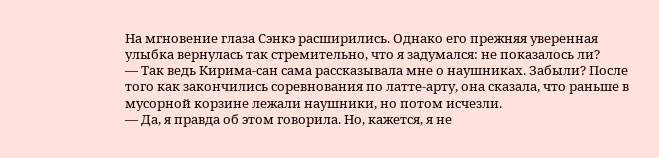На мгновение глаза Сэнкэ расширились. Однако его прежняя уверенная улыбка вернулась так стремительно, что я задумался: не показалось ли?
— Так ведь Кирима-сан сама рассказывала мне о наушниках. Забыли? После того как закончились соревнования по латте-арту, она сказала, что раньше в мусорной корзине лежали наушники, но потом исчезли.
— Да, я правда об этом говорила. Но, кажется, я не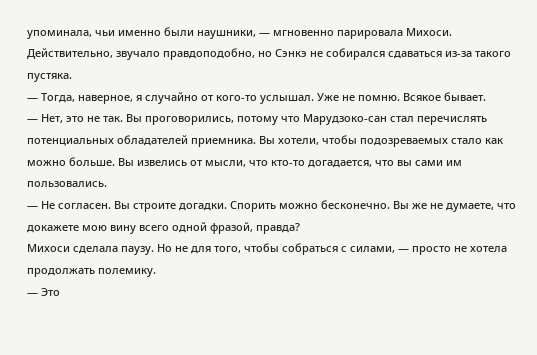упоминала, чьи именно были наушники, — мгновенно парировала Михоси.
Действительно, звучало правдоподобно, но Сэнкэ не собирался сдаваться из-за такого пустяка.
— Тогда, наверное, я случайно от кого-то услышал. Уже не помню. Всякое бывает.
— Нет, это не так. Вы проговорились, потому что Марудзоко-сан стал перечислять потенциальных обладателей приемника. Вы хотели, чтобы подозреваемых стало как можно больше. Вы извелись от мысли, что кто-то догадается, что вы сами им пользовались.
— Не согласен. Вы строите догадки. Спорить можно бесконечно. Вы же не думаете, что докажете мою вину всего одной фразой, правда?
Михоси сделала паузу. Но не для того, чтобы собраться с силами, — просто не хотела продолжать полемику.
— Это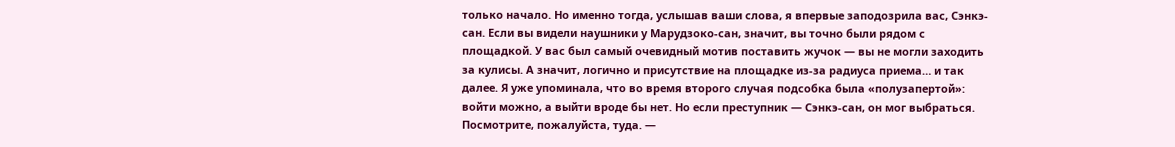только начало. Но именно тогда, услышав ваши слова, я впервые заподозрила вас, Сэнкэ-сан. Если вы видели наушники у Марудзоко-сан, значит, вы точно были рядом с площадкой. У вас был самый очевидный мотив поставить жучок — вы не могли заходить за кулисы. А значит, логично и присутствие на площадке из-за радиуса приема… и так далее. Я уже упоминала, что во время второго случая подсобка была «полузапертой»: войти можно, а выйти вроде бы нет. Но если преступник — Сэнкэ-сан, он мог выбраться. Посмотрите, пожалуйста, туда. —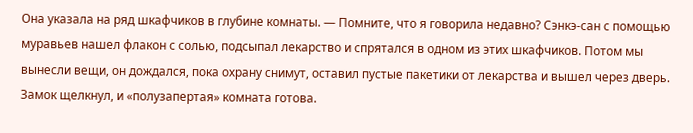Она указала на ряд шкафчиков в глубине комнаты. — Помните, что я говорила недавно? Сэнкэ-сан с помощью муравьев нашел флакон с солью, подсыпал лекарство и спрятался в одном из этих шкафчиков. Потом мы вынесли вещи, он дождался, пока охрану снимут, оставил пустые пакетики от лекарства и вышел через дверь. Замок щелкнул, и «полузапертая» комната готова.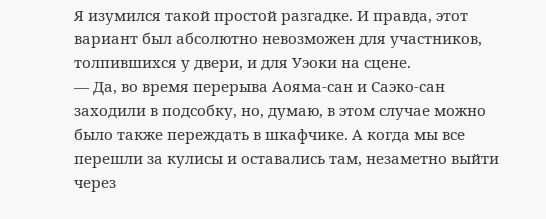Я изумился такой простой разгадке. И правда, этот вариант был абсолютно невозможен для участников, толпившихся у двери, и для Уэоки на сцене.
— Да, во время перерыва Аояма-сан и Саэко-сан заходили в подсобку, но, думаю, в этом случае можно было также переждать в шкафчике. А когда мы все перешли за кулисы и оставались там, незаметно выйти через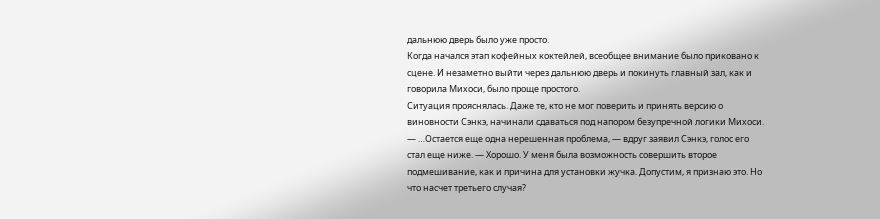дальнюю дверь было уже просто.
Когда начался этап кофейных коктейлей, всеобщее внимание было приковано к сцене. И незаметно выйти через дальнюю дверь и покинуть главный зал, как и говорила Михоси, было проще простого.
Ситуация прояснялась. Даже те, кто не мог поверить и принять версию о виновности Сэнкэ, начинали сдаваться под напором безупречной логики Михоси.
— …Остается еще одна нерешенная проблема, — вдруг заявил Сэнкэ, голос его стал еще ниже. — Хорошо. У меня была возможность совершить второе подмешивание, как и причина для установки жучка. Допустим, я признаю это. Но что насчет третьего случая?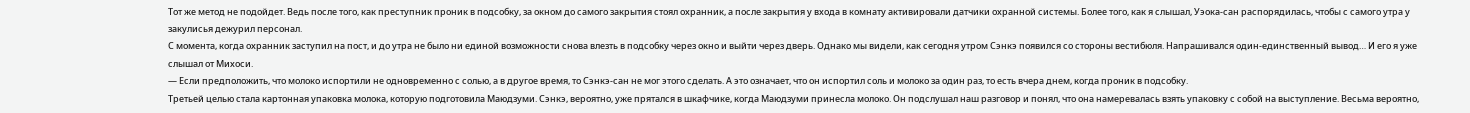Тот же метод не подойдет. Ведь после того, как преступник проник в подсобку, за окном до самого закрытия стоял охранник, а после закрытия у входа в комнату активировали датчики охранной системы. Более того, как я слышал, Уэока-сан распорядилась, чтобы с самого утра у закулисья дежурил персонал.
С момента, когда охранник заступил на пост, и до утра не было ни единой возможности снова влезть в подсобку через окно и выйти через дверь. Однако мы видели, как сегодня утром Сэнкэ появился со стороны вестибюля. Напрашивался один-единственный вывод… И его я уже слышал от Михоси.
— Если предположить, что молоко испортили не одновременно с солью, а в другое время, то Сэнкэ-сан не мог этого сделать. А это означает, что он испортил соль и молоко за один раз, то есть вчера днем, когда проник в подсобку.
Третьей целью стала картонная упаковка молока, которую подготовила Маюдзуми. Сэнкэ, вероятно, уже прятался в шкафчике, когда Маюдзуми принесла молоко. Он подслушал наш разговор и понял, что она намеревалась взять упаковку с собой на выступление. Весьма вероятно,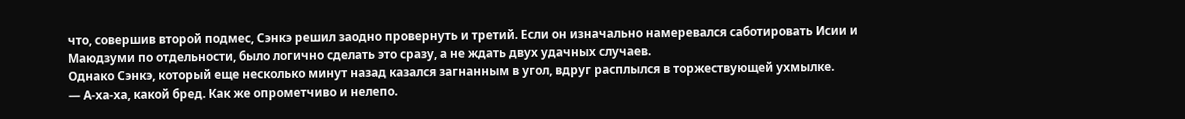что, совершив второй подмес, Сэнкэ решил заодно провернуть и третий. Если он изначально намеревался саботировать Исии и Маюдзуми по отдельности, было логично сделать это сразу, а не ждать двух удачных случаев.
Однако Сэнкэ, который еще несколько минут назад казался загнанным в угол, вдруг расплылся в торжествующей ухмылке.
— А-ха-ха, какой бред. Как же опрометчиво и нелепо.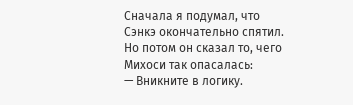Сначала я подумал, что Сэнкэ окончательно спятил. Но потом он сказал то, чего Михоси так опасалась:
— Вникните в логику.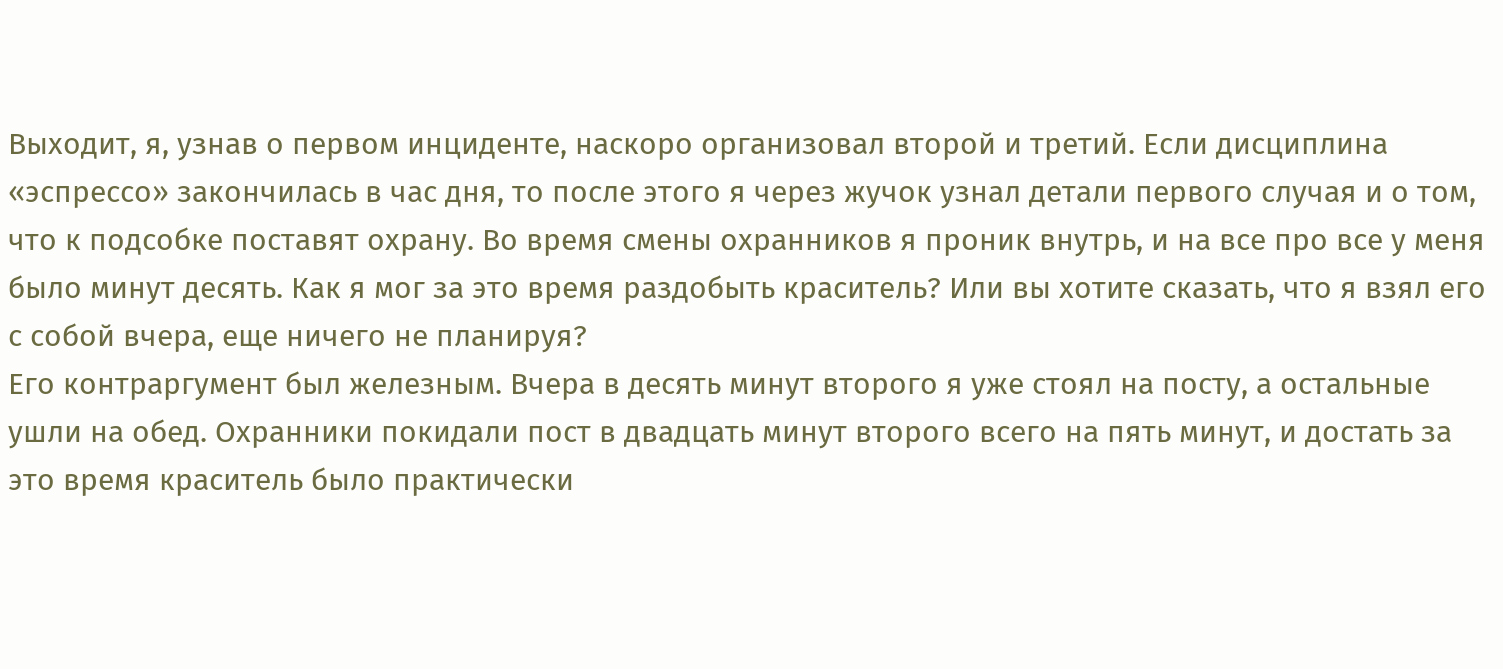Выходит, я, узнав о первом инциденте, наскоро организовал второй и третий. Если дисциплина «эспрессо» закончилась в час дня, то после этого я через жучок узнал детали первого случая и о том, что к подсобке поставят охрану. Во время смены охранников я проник внутрь, и на все про все у меня было минут десять. Как я мог за это время раздобыть краситель? Или вы хотите сказать, что я взял его с собой вчера, еще ничего не планируя?
Его контраргумент был железным. Вчера в десять минут второго я уже стоял на посту, а остальные ушли на обед. Охранники покидали пост в двадцать минут второго всего на пять минут, и достать за это время краситель было практически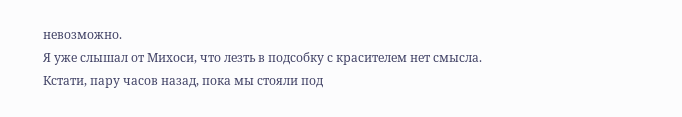невозможно.
Я уже слышал от Михоси, что лезть в подсобку с красителем нет смысла. Кстати, пару часов назад, пока мы стояли под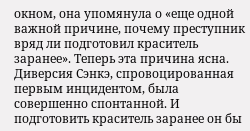окном, она упомянула о «еще одной важной причине, почему преступник вряд ли подготовил краситель заранее». Теперь эта причина ясна. Диверсия Сэнкэ, спровоцированная первым инцидентом, была совершенно спонтанной. И подготовить краситель заранее он бы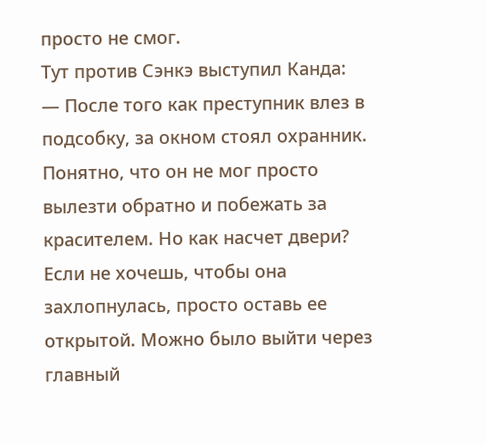просто не смог.
Тут против Сэнкэ выступил Канда:
— После того как преступник влез в подсобку, за окном стоял охранник. Понятно, что он не мог просто вылезти обратно и побежать за красителем. Но как насчет двери? Если не хочешь, чтобы она захлопнулась, просто оставь ее открытой. Можно было выйти через главный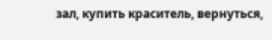зал, купить краситель, вернуться,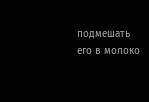подмешать его в молоко